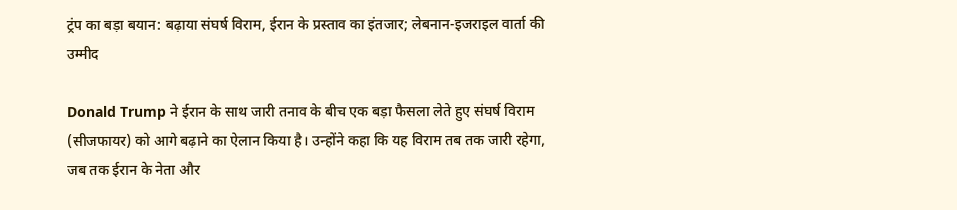ट्रंप का बड़ा बयान: बढ़ाया संघर्ष विराम, ईरान के प्रस्ताव का इंतजार; लेबनान-इजराइल वार्ता की उम्मीद

Donald Trump ने ईरान के साथ जारी तनाव के बीच एक बड़ा फैसला लेते हुए संघर्ष विराम (सीजफायर) को आगे बढ़ाने का ऐलान किया है। उन्होंने कहा कि यह विराम तब तक जारी रहेगा, जब तक ईरान के नेता और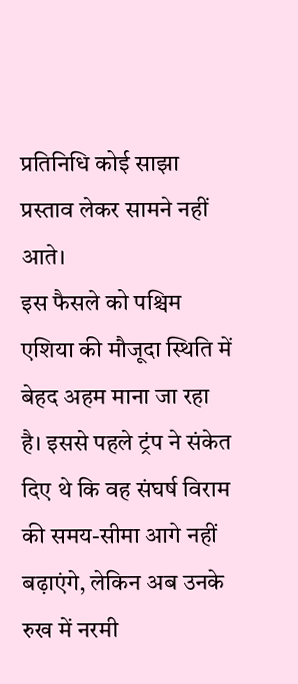प्रतिनिधि कोई साझा प्रस्ताव लेकर सामने नहीं आते।
इस फैसले को पश्चिम एशिया की मौजूदा स्थिति में बेहद अहम माना जा रहा है। इससे पहले ट्रंप ने संकेत दिए थे कि वह संघर्ष विराम की समय-सीमा आगे नहीं बढ़ाएंगे, लेकिन अब उनके रुख में नरमी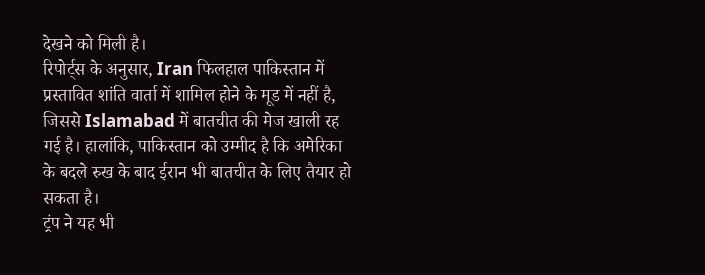देखने को मिली है।
रिपोर्ट्स के अनुसार, Iran फिलहाल पाकिस्तान में प्रस्तावित शांति वार्ता में शामिल होने के मूड में नहीं है, जिससे Islamabad में बातचीत की मेज खाली रह गई है। हालांकि, पाकिस्तान को उम्मीद है कि अमेरिका के बदले रुख के बाद ईरान भी बातचीत के लिए तैयार हो सकता है।
ट्रंप ने यह भी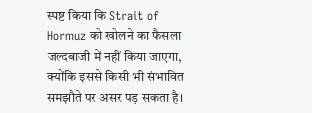स्पष्ट किया कि Strait of Hormuz को खोलने का फैसला जल्दबाजी में नहीं किया जाएगा, क्योंकि इससे किसी भी संभावित समझौते पर असर पड़ सकता है।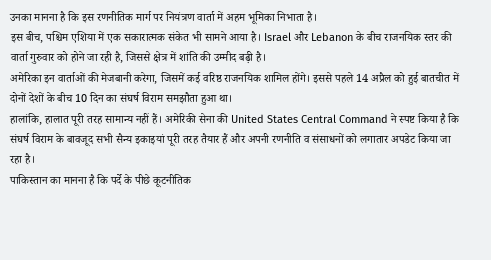उनका मानना है कि इस रणनीतिक मार्ग पर नियंत्रण वार्ता में अहम भूमिका निभाता है।
इस बीच, पश्चिम एशिया में एक सकारात्मक संकेत भी सामने आया है। Israel और Lebanon के बीच राजनयिक स्तर की वार्ता गुरुवार को होने जा रही है, जिससे क्षेत्र में शांति की उम्मीद बढ़ी है।
अमेरिका इन वार्ताओं की मेजबानी करेगा, जिसमें कई वरिष्ठ राजनयिक शामिल होंगे। इससे पहले 14 अप्रैल को हुई बातचीत में दोनों देशों के बीच 10 दिन का संघर्ष विराम समझौता हुआ था।
हालांकि, हालात पूरी तरह सामान्य नहीं हैं। अमेरिकी सेना की United States Central Command ने स्पष्ट किया है कि संघर्ष विराम के बावजूद सभी सैन्य इकाइयां पूरी तरह तैयार हैं और अपनी रणनीति व संसाधनों को लगातार अपडेट किया जा रहा है।
पाकिस्तान का मानना है कि पर्दे के पीछे कूटनीतिक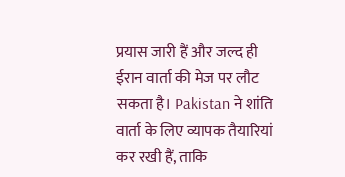प्रयास जारी हैं और जल्द ही ईरान वार्ता की मेज पर लौट सकता है। Pakistan ने शांति वार्ता के लिए व्यापक तैयारियां कर रखी हैं, ताकि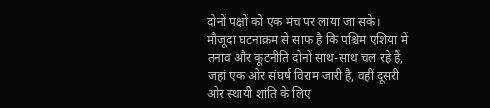दोनों पक्षों को एक मंच पर लाया जा सके।
मौजूदा घटनाक्रम से साफ है कि पश्चिम एशिया में तनाव और कूटनीति दोनों साथ-साथ चल रहे हैं, जहां एक ओर संघर्ष विराम जारी है, वहीं दूसरी ओर स्थायी शांति के लिए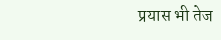प्रयास भी तेज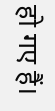हो गए हैं।